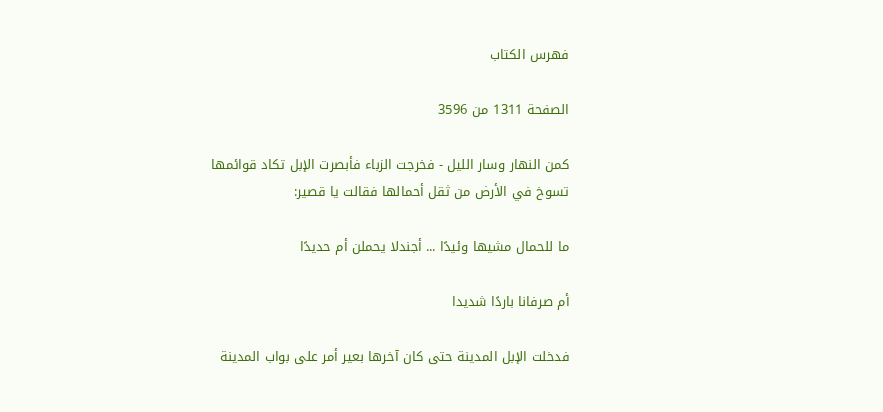فهرس الكتاب

الصفحة 1311 من 3596

كمن النهار وسار الليل - فخرجت الزباء فأبصرت الإبل تكاد قوائمها تسوخ في الأرض من ثقل أحمالها فقالت يا قصير:

ما للحمال مشيها وئيدًا ... أجندلا يحملن أم حديدًا

أم صرفانا باردًا شديدا

فدخلت الإبل المدينة حتى كان آخرها بعير أمر على بواب المدينة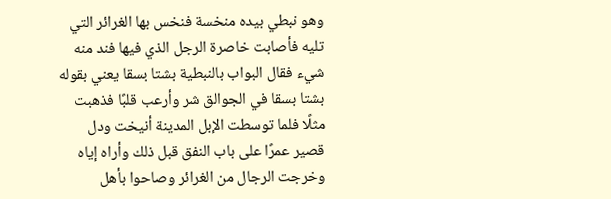وهو نبطي بيده منخسة فنخس بها الغرائر التي تليه فأصابت خاصرة الرجل الذي فيها فند منه شيء فقال البواب بالنبطية بشتا بسقا يعني بقوله بشتا بسقا في الجوالق شر وأرعب قلبًا فذهبت مثلًا فلما توسطت الإبل المدينة أنيخت ودل قصير عمرًا على باب النفق قبل ذلك وأراه إياه وخرجت الرجال من الغرائر وصاحوا بأهل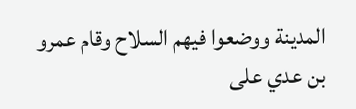المدينة ووضعوا فيهم السلاح وقام عمرو بن عدي على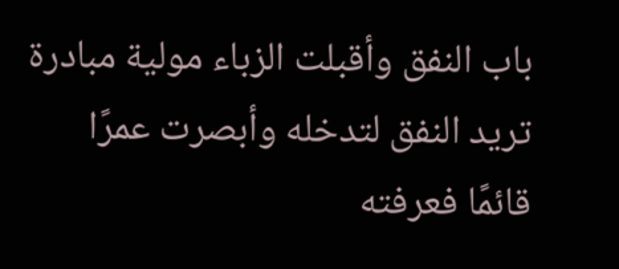باب النفق وأقبلت الزباء مولية مبادرة تريد النفق لتدخله وأبصرت عمرًا قائمًا فعرفته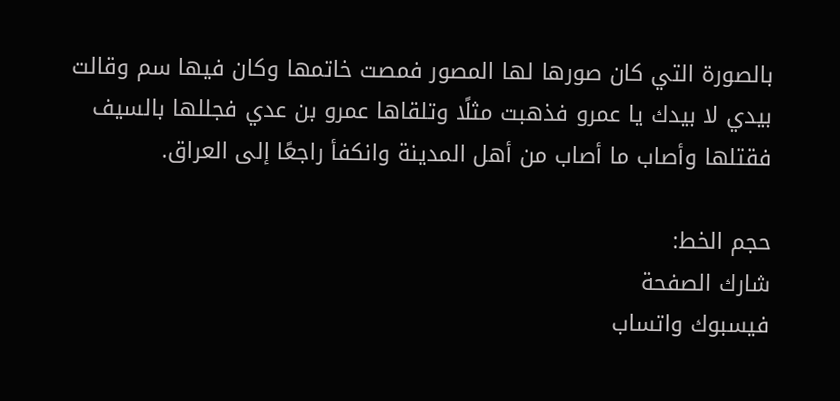بالصورة التي كان صورها لها المصور فمصت خاتمها وكان فيها سم وقالت بيدي لا بيدك يا عمرو فذهبت مثلًا وتلقاها عمرو بن عدي فجللها بالسيف فقتلها وأصاب ما أصاب من أهل المدينة وانكفأ راجعًا إلى العراق.

حجم الخط:
شارك الصفحة
فيسبوك واتساب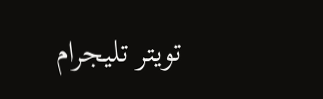تويتر تليجرام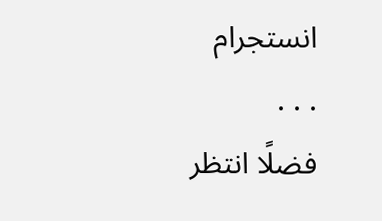انستجرام
. . .
فضلًا انتظر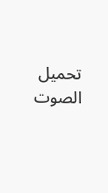تحميل الصوت